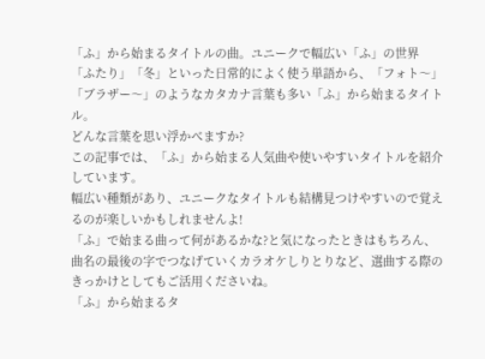「ふ」から始まるタイトルの曲。ユニークで幅広い「ふ」の世界
「ふたり」「冬」といった日常的によく使う単語から、「フォト〜」「ブラザー〜」のようなカタカナ言葉も多い「ふ」から始まるタイトル。
どんな言葉を思い浮かべますか?
この記事では、「ふ」から始まる人気曲や使いやすいタイトルを紹介しています。
幅広い種類があり、ユニークなタイトルも結構見つけやすいので覚えるのが楽しいかもしれませんよ!
「ふ」で始まる曲って何があるかな?と気になったときはもちろん、曲名の最後の字でつなげていくカラオケしりとりなど、選曲する際のきっかけとしてもご活用くださいね。
「ふ」から始まるタ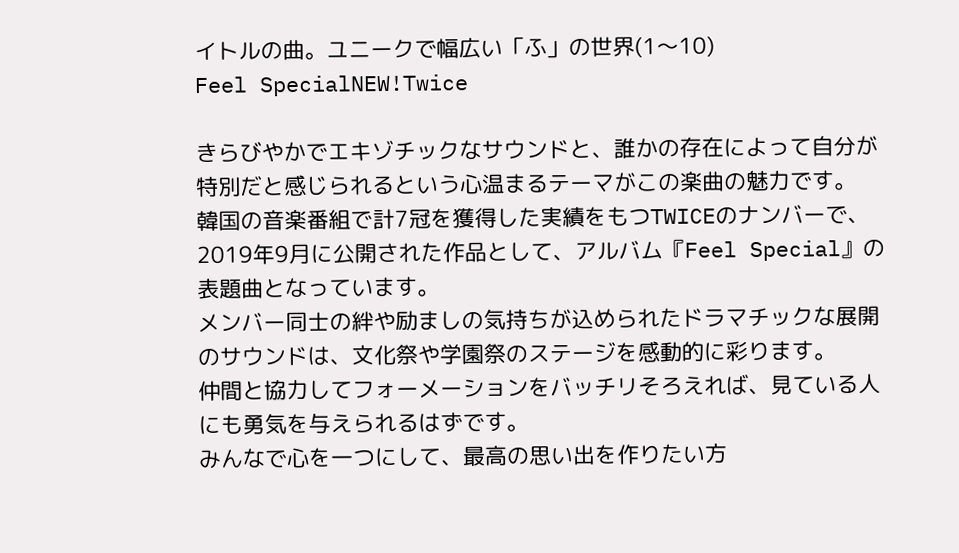イトルの曲。ユニークで幅広い「ふ」の世界(1〜10)
Feel SpecialNEW!Twice

きらびやかでエキゾチックなサウンドと、誰かの存在によって自分が特別だと感じられるという心温まるテーマがこの楽曲の魅力です。
韓国の音楽番組で計7冠を獲得した実績をもつTWICEのナンバーで、2019年9月に公開された作品として、アルバム『Feel Special』の表題曲となっています。
メンバー同士の絆や励ましの気持ちが込められたドラマチックな展開のサウンドは、文化祭や学園祭のステージを感動的に彩ります。
仲間と協力してフォーメーションをバッチリそろえれば、見ている人にも勇気を与えられるはずです。
みんなで心を一つにして、最高の思い出を作りたい方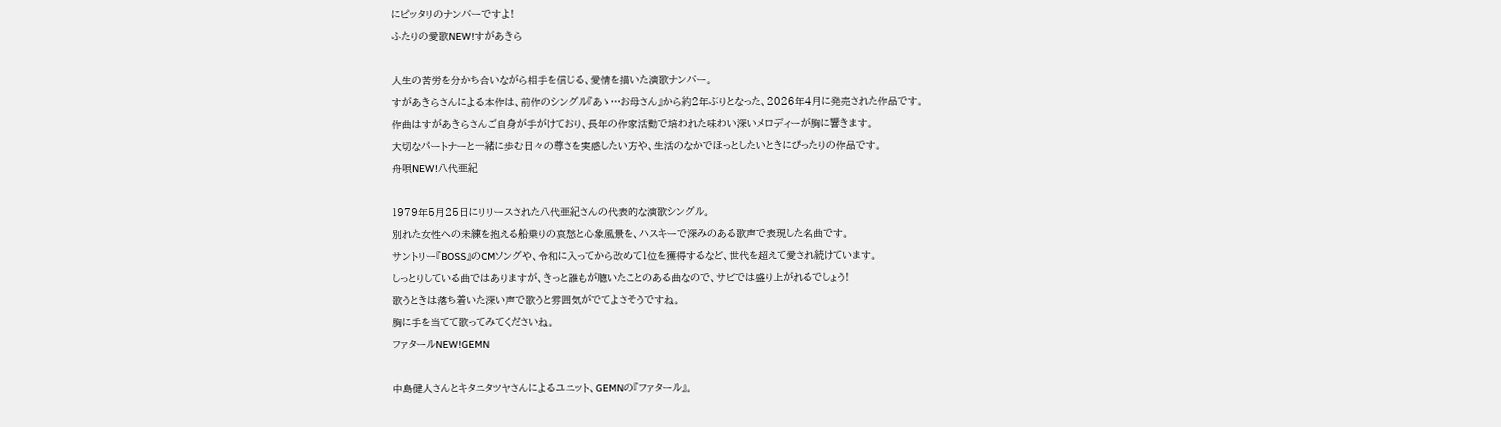にピッタリのナンバーですよ!
ふたりの愛歌NEW!すがあきら

人生の苦労を分かち合いながら相手を信じる、愛情を描いた演歌ナンバー。
すがあきらさんによる本作は、前作のシングル『あゝ…お母さん』から約2年ぶりとなった、2026年4月に発売された作品です。
作曲はすがあきらさんご自身が手がけており、長年の作家活動で培われた味わい深いメロディーが胸に響きます。
大切なパートナーと一緒に歩む日々の尊さを実感したい方や、生活のなかでほっとしたいときにぴったりの作品です。
舟唄NEW!八代亜紀

1979年5月25日にリリースされた八代亜紀さんの代表的な演歌シングル。
別れた女性への未練を抱える船乗りの哀愁と心象風景を、ハスキーで深みのある歌声で表現した名曲です。
サントリー『BOSS』のCMソングや、令和に入ってから改めて1位を獲得するなど、世代を超えて愛され続けています。
しっとりしている曲ではありますが、きっと誰もが聴いたことのある曲なので、サビでは盛り上がれるでしょう!
歌うときは落ち着いた深い声で歌うと雰囲気がでてよさそうですね。
胸に手を当てて歌ってみてくださいね。
ファタールNEW!GEMN

中島健人さんとキタニタツヤさんによるユニット、GEMNの『ファタール』。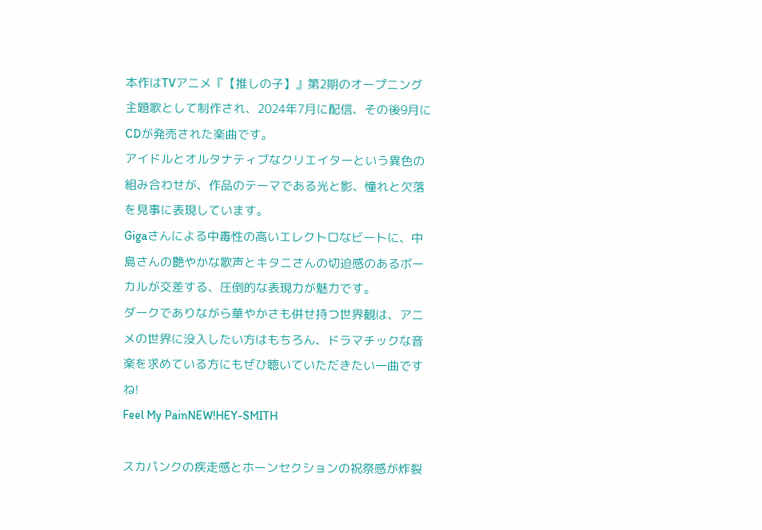本作はTVアニメ『【推しの子】』第2期のオープニング主題歌として制作され、2024年7月に配信、その後9月にCDが発売された楽曲です。
アイドルとオルタナティブなクリエイターという異色の組み合わせが、作品のテーマである光と影、憧れと欠落を見事に表現しています。
Gigaさんによる中毒性の高いエレクトロなビートに、中島さんの艶やかな歌声とキタニさんの切迫感のあるボーカルが交差する、圧倒的な表現力が魅力です。
ダークでありながら華やかさも併せ持つ世界観は、アニメの世界に没入したい方はもちろん、ドラマチックな音楽を求めている方にもぜひ聴いていただきたい一曲ですね!
Feel My PainNEW!HEY-SMITH

スカパンクの疾走感とホーンセクションの祝祭感が炸裂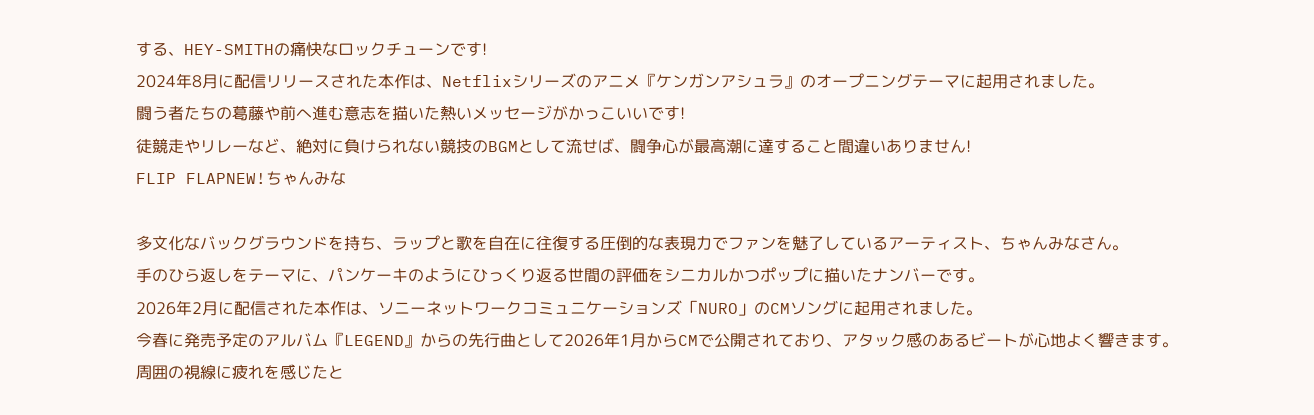する、HEY-SMITHの痛快なロックチューンです!
2024年8月に配信リリースされた本作は、Netflixシリーズのアニメ『ケンガンアシュラ』のオープニングテーマに起用されました。
闘う者たちの葛藤や前へ進む意志を描いた熱いメッセージがかっこいいです!
徒競走やリレーなど、絶対に負けられない競技のBGMとして流せば、闘争心が最高潮に達すること間違いありません!
FLIP FLAPNEW!ちゃんみな

多文化なバックグラウンドを持ち、ラップと歌を自在に往復する圧倒的な表現力でファンを魅了しているアーティスト、ちゃんみなさん。
手のひら返しをテーマに、パンケーキのようにひっくり返る世間の評価をシニカルかつポップに描いたナンバーです。
2026年2月に配信された本作は、ソニーネットワークコミュニケーションズ「NURO」のCMソングに起用されました。
今春に発売予定のアルバム『LEGEND』からの先行曲として2026年1月からCMで公開されており、アタック感のあるビートが心地よく響きます。
周囲の視線に疲れを感じたと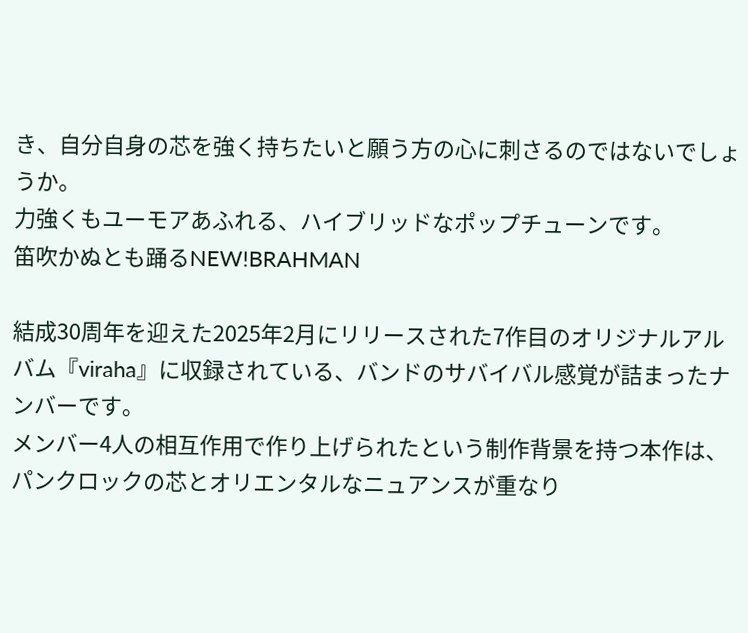き、自分自身の芯を強く持ちたいと願う方の心に刺さるのではないでしょうか。
力強くもユーモアあふれる、ハイブリッドなポップチューンです。
笛吹かぬとも踊るNEW!BRAHMAN

結成30周年を迎えた2025年2月にリリースされた7作目のオリジナルアルバム『viraha』に収録されている、バンドのサバイバル感覚が詰まったナンバーです。
メンバー4人の相互作用で作り上げられたという制作背景を持つ本作は、パンクロックの芯とオリエンタルなニュアンスが重なり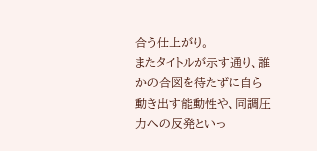合う仕上がり。
またタイトルが示す通り、誰かの合図を待たずに自ら動き出す能動性や、同調圧力への反発といっ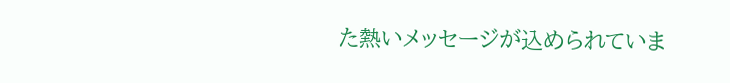た熱いメッセージが込められていま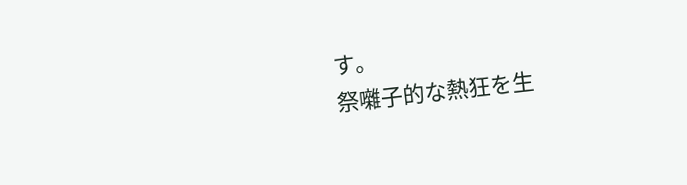す。
祭囃子的な熱狂を生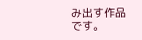み出す作品です。